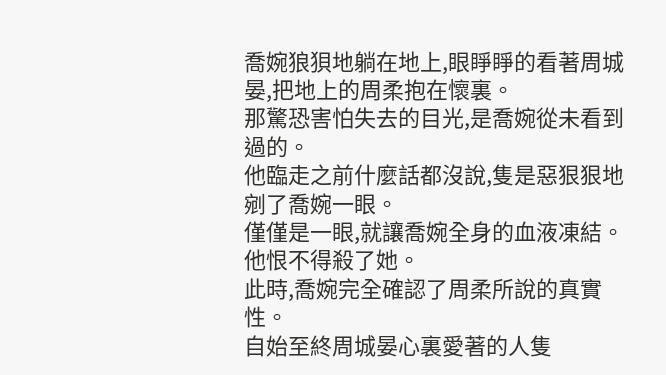喬婉狼狽地躺在地上,眼睜睜的看著周城晏,把地上的周柔抱在懷裏。
那驚恐害怕失去的目光,是喬婉從未看到過的。
他臨走之前什麼話都沒說,隻是惡狠狠地剜了喬婉一眼。
僅僅是一眼,就讓喬婉全身的血液凍結。
他恨不得殺了她。
此時,喬婉完全確認了周柔所說的真實性。
自始至終周城晏心裏愛著的人隻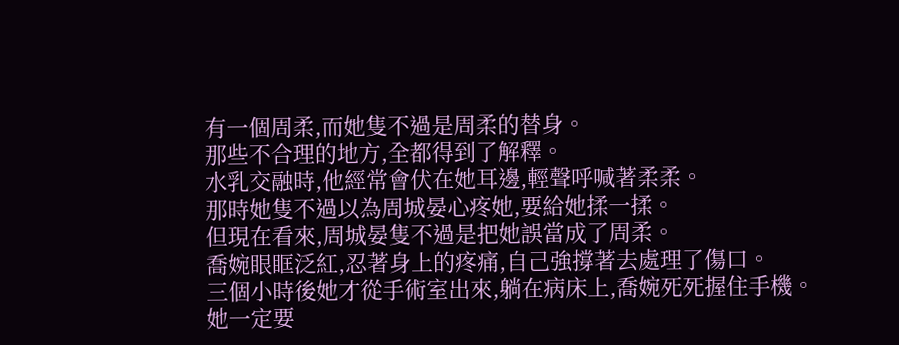有一個周柔,而她隻不過是周柔的替身。
那些不合理的地方,全都得到了解釋。
水乳交融時,他經常會伏在她耳邊,輕聲呼喊著柔柔。
那時她隻不過以為周城晏心疼她,要給她揉一揉。
但現在看來,周城晏隻不過是把她誤當成了周柔。
喬婉眼眶泛紅,忍著身上的疼痛,自己強撐著去處理了傷口。
三個小時後她才從手術室出來,躺在病床上,喬婉死死握住手機。
她一定要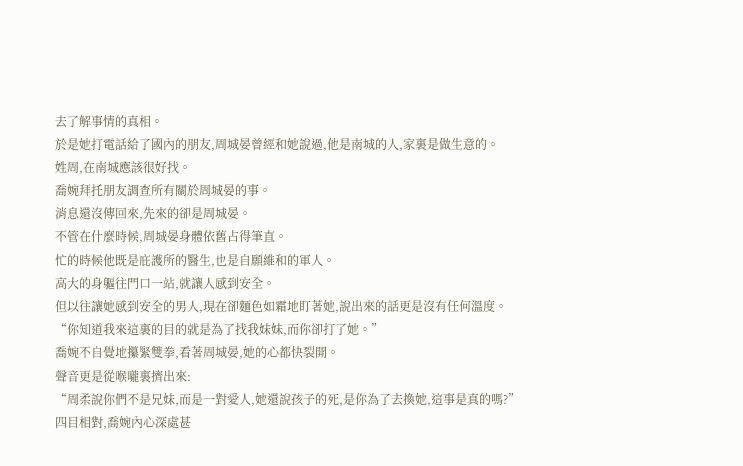去了解事情的真相。
於是她打電話給了國內的朋友,周城晏曾經和她說過,他是南城的人,家裏是做生意的。
姓周,在南城應該很好找。
喬婉拜托朋友調查所有關於周城晏的事。
消息還沒傳回來,先來的卻是周城晏。
不管在什麼時候,周城晏身體依舊占得筆直。
忙的時候他既是庇護所的醫生,也是自願維和的軍人。
高大的身軀往門口一站,就讓人感到安全。
但以往讓她感到安全的男人,現在卻麵色如霜地盯著她,說出來的話更是沒有任何溫度。
“你知道我來這裏的目的就是為了找我妹妹,而你卻打了她。”
喬婉不自覺地攥緊雙拳,看著周城晏,她的心都快裂開。
聲音更是從喉嚨裏擠出來:
“周柔說你們不是兄妹,而是一對愛人,她還說孩子的死,是你為了去換她,這事是真的嗎?”
四目相對,喬婉內心深處甚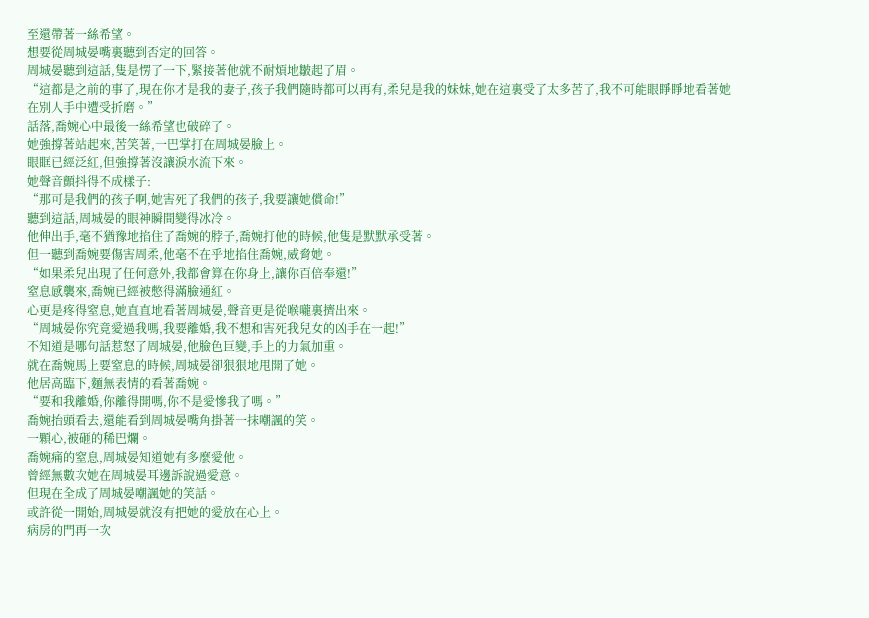至還帶著一絲希望。
想要從周城晏嘴裏聽到否定的回答。
周城晏聽到這話,隻是愣了一下,緊接著他就不耐煩地皺起了眉。
“這都是之前的事了,現在你才是我的妻子,孩子我們隨時都可以再有,柔兒是我的妹妹,她在這裏受了太多苦了,我不可能眼睜睜地看著她在別人手中遭受折磨。”
話落,喬婉心中最後一絲希望也破碎了。
她強撐著站起來,苦笑著,一巴掌打在周城晏臉上。
眼眶已經泛紅,但強撐著沒讓淚水流下來。
她聲音顫抖得不成樣子:
“那可是我們的孩子啊,她害死了我們的孩子,我要讓她償命!”
聽到這話,周城晏的眼神瞬間變得冰冷。
他伸出手,毫不猶豫地掐住了喬婉的脖子,喬婉打他的時候,他隻是默默承受著。
但一聽到喬婉要傷害周柔,他毫不在乎地掐住喬婉,威脅她。
“如果柔兒出現了任何意外,我都會算在你身上,讓你百倍奉還!”
窒息感襲來,喬婉已經被憋得滿臉通紅。
心更是疼得窒息,她直直地看著周城晏,聲音更是從喉嚨裏擠出來。
“周城晏你究竟愛過我嗎,我要離婚,我不想和害死我兒女的凶手在一起!”
不知道是哪句話惹怒了周城晏,他臉色巨變,手上的力氣加重。
就在喬婉馬上要窒息的時候,周城晏卻狠狠地甩開了她。
他居高臨下,麵無表情的看著喬婉。
“要和我離婚,你離得開嗎,你不是愛慘我了嗎。”
喬婉抬頭看去,還能看到周城晏嘴角掛著一抹嘲諷的笑。
一顆心,被砸的稀巴爛。
喬婉痛的窒息,周城晏知道她有多麼愛他。
曾經無數次她在周城晏耳邊訴說過愛意。
但現在全成了周城晏嘲諷她的笑話。
或許從一開始,周城晏就沒有把她的愛放在心上。
病房的門再一次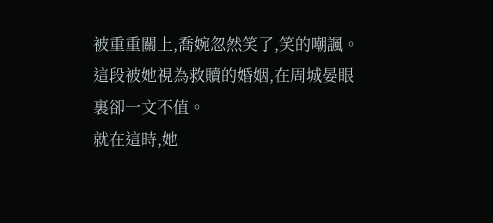被重重關上,喬婉忽然笑了,笑的嘲諷。
這段被她視為救贖的婚姻,在周城晏眼裏卻一文不值。
就在這時,她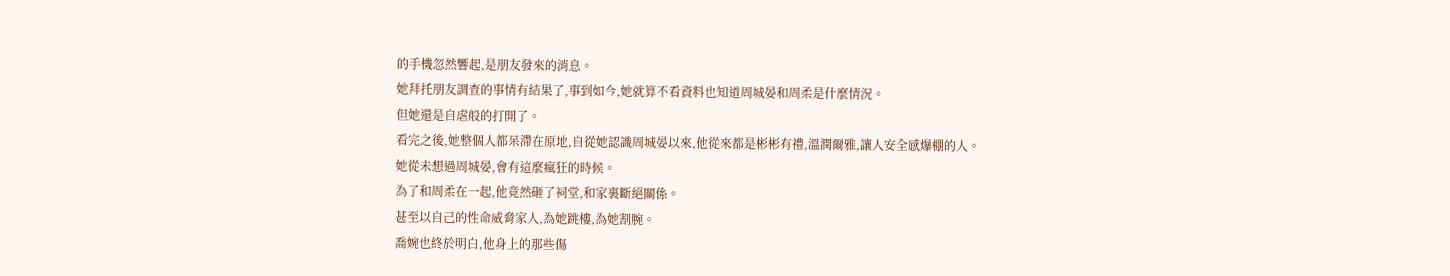的手機忽然響起,是朋友發來的消息。
她拜托朋友調查的事情有結果了,事到如今,她就算不看資料也知道周城晏和周柔是什麼情況。
但她還是自虐般的打開了。
看完之後,她整個人都呆滯在原地,自從她認識周城晏以來,他從來都是彬彬有禮,溫潤爾雅,讓人安全感爆棚的人。
她從未想過周城晏,會有這麼瘋狂的時候。
為了和周柔在一起,他竟然砸了祠堂,和家裏斷絕關係。
甚至以自己的性命威脅家人,為她跳樓,為她割腕。
喬婉也終於明白,他身上的那些傷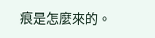痕是怎麼來的。